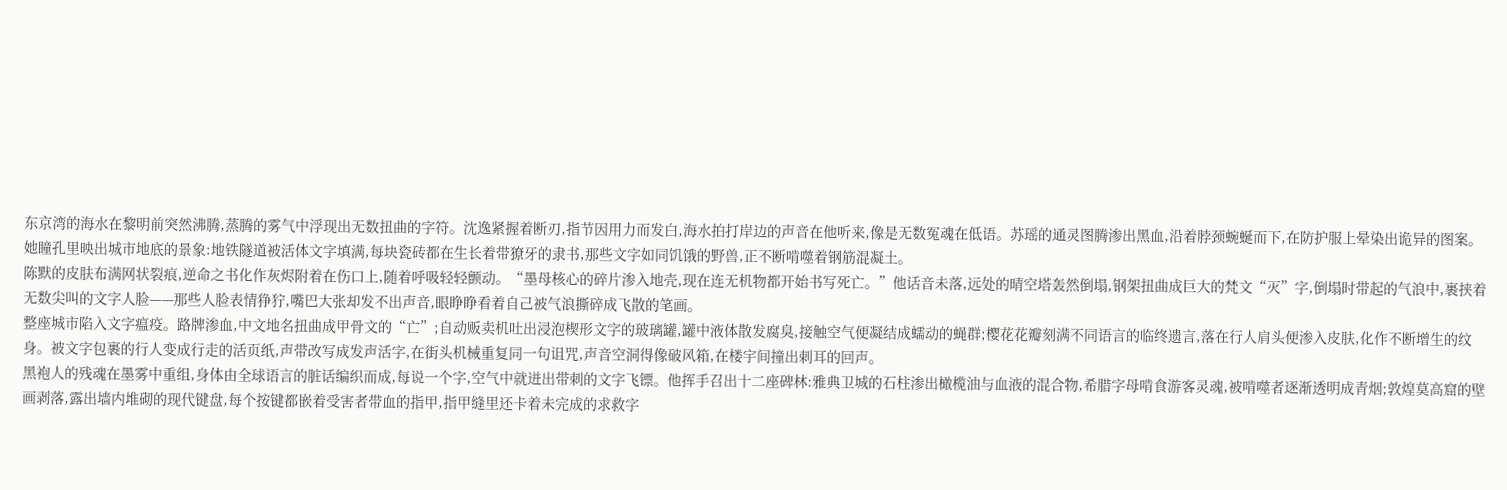东京湾的海水在黎明前突然沸腾,蒸腾的雾气中浮现出无数扭曲的字符。沈逸紧握着断刃,指节因用力而发白,海水拍打岸边的声音在他听来,像是无数冤魂在低语。苏瑶的通灵图腾渗出黑血,沿着脖颈蜿蜒而下,在防护服上晕染出诡异的图案。她瞳孔里映出城市地底的景象:地铁隧道被活体文字填满,每块瓷砖都在生长着带獠牙的隶书,那些文字如同饥饿的野兽,正不断啃噬着钢筋混凝土。
陈默的皮肤布满网状裂痕,逆命之书化作灰烬附着在伤口上,随着呼吸轻轻颤动。“墨母核心的碎片渗入地壳,现在连无机物都开始书写死亡。”他话音未落,远处的晴空塔轰然倒塌,钢架扭曲成巨大的梵文“灭”字,倒塌时带起的气浪中,裹挟着无数尖叫的文字人脸——那些人脸表情狰狞,嘴巴大张却发不出声音,眼睁睁看着自己被气浪撕碎成飞散的笔画。
整座城市陷入文字瘟疫。路牌渗血,中文地名扭曲成甲骨文的“亡”;自动贩卖机吐出浸泡楔形文字的玻璃罐,罐中液体散发腐臭,接触空气便凝结成蠕动的蝇群;樱花花瓣刻满不同语言的临终遗言,落在行人肩头便渗入皮肤,化作不断增生的纹身。被文字包裹的行人变成行走的活页纸,声带改写成发声活字,在街头机械重复同一句诅咒,声音空洞得像破风箱,在楼宇间撞出刺耳的回声。
黑袍人的残魂在墨雾中重组,身体由全球语言的脏话编织而成,每说一个字,空气中就迸出带刺的文字飞镖。他挥手召出十二座碑林:雅典卫城的石柱渗出橄榄油与血液的混合物,希腊字母啃食游客灵魂,被啃噬者逐渐透明成青烟;敦煌莫高窟的壁画剥落,露出墙内堆砌的现代键盘,每个按键都嵌着受害者带血的指甲,指甲缝里还卡着未完成的求救字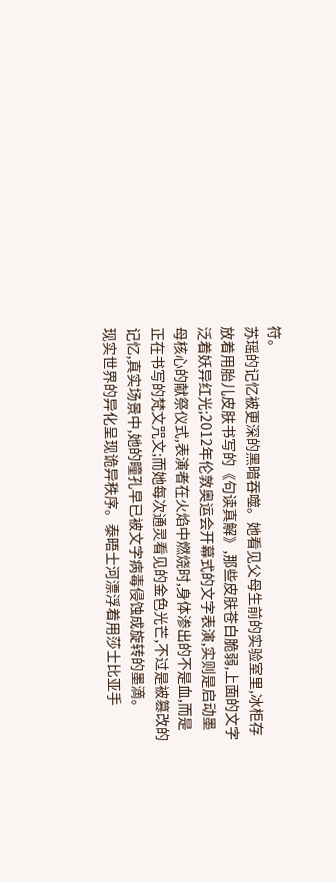符。
苏瑶的记忆被更深的黑暗吞噬。她看见父母生前的实验室里,冰柜存放着用胎儿皮肤书写的《句读真解》,那些皮肤苍白脆弱,上面的文字泛着妖异红光;2012年伦敦奥运会开幕式的文字表演,实则是启动墨母核心的献祭仪式,表演者在火焰中燃烧时,身体渗出的不是血,而是正在书写的梵文咒文;而她每次通灵看见的金色光芒,不过是被篡改的记忆,真实场景中,她的瞳孔早已被文字病毒侵蚀成旋转的墨滴。
现实世界的异化呈现诡异秩序。泰晤士河漂浮着用莎士比亚手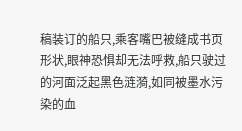稿装订的船只,乘客嘴巴被缝成书页形状,眼神恐惧却无法呼救,船只驶过的河面泛起黑色涟漪,如同被墨水污染的血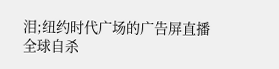泪;纽约时代广场的广告屏直播全球自杀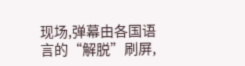现场,弹幕由各国语言的“解脱”刷屏,